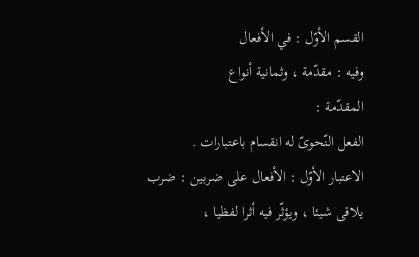القسم الأوّل : في الأفعال
وفيه : مقدّمة ، وثمانية أنواع
المقدّمة :
الفعل النّحوىّ له انقسام باعتبارات .
الاعتبار الأوّل : الأفعال على ضربين : ضرب يلاقى شيئا ، ويؤثّر فيه أثرا لفظيا ،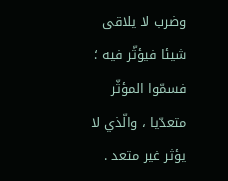وضرب لا يلاقى شيئا فيؤثّر فيه ؛ فسمّوا المؤثّر متعدّيا ، والّذي لا يؤثر غير متعد .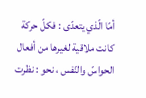أمّا الّذي يتعدّى : فكلّ حركة كانت ملاقية لغيرها من أفعال الحواسّ والنّفس ، نحو : نظرت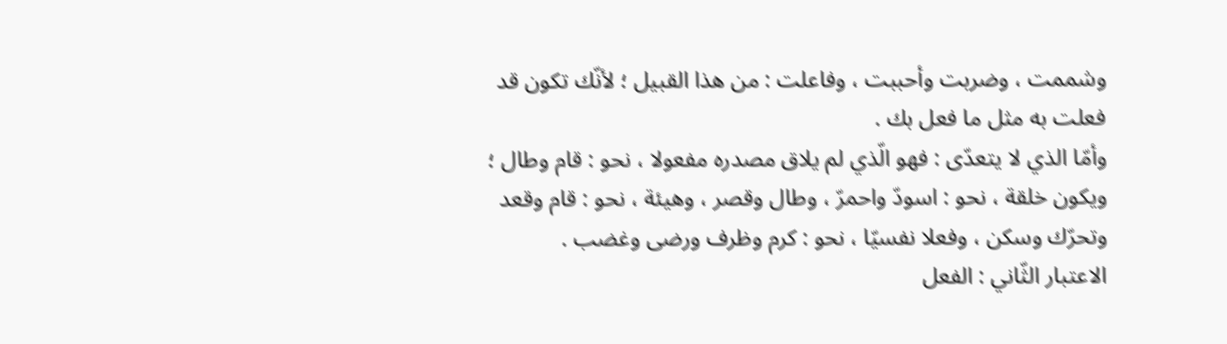وشممت ، وضربت وأحببت ، وفاعلت : من هذا القبيل ؛ لأنّك تكون قد فعلت به مثل ما فعل بك .
وأمّا الذي لا يتعدّى : فهو الّذي لم يلاق مصدره مفعولا ، نحو : قام وطال ؛ ويكون خلقة ، نحو : اسودّ واحمرّ ، وطال وقصر ، وهيئة ، نحو : قام وقعد وتحرّك وسكن ، وفعلا نفسيّا ، نحو : كرم وظرف ورضى وغضب .
الاعتبار الثّاني : الفعل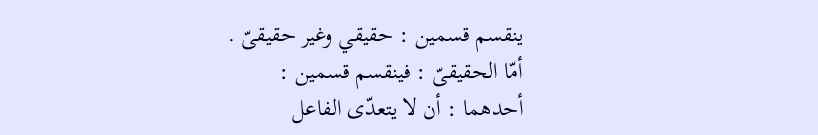ينقسم قسمين : حقيقي وغير حقيقىّ .
أمّا الحقيقىّ : فينقسم قسمين :
أحدهما : أن لا يتعدّى الفاعل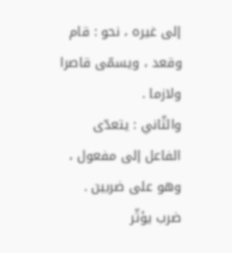إلى غيره ، نحو : قام وقعد ، ويسمّى قاصرا ولازما .
والثّاني : يتعدّى الفاعل إلى مفعول ، وهو على ضربين .
ضرب يؤثّر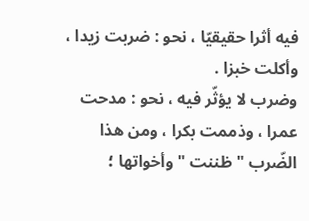فيه أثرا حقيقيّا ، نحو : ضربت زيدا ، وأكلت خبزا .
وضرب لا يؤثّر فيه ، نحو : مدحت عمرا ، وذممت بكرا ، ومن هذا الضّرب " ظننت " وأخواتها ؛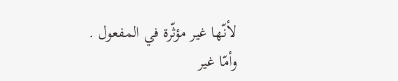لأنّها غير مؤثّرة في المفعول .
وأمّا غير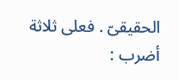الحقيقىّ . فعلى ثلاثة أضرب :